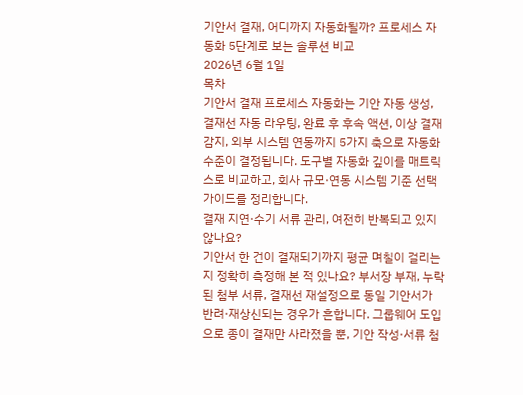기안서 결재, 어디까지 자동화될까? 프로세스 자동화 5단계로 보는 솔루션 비교
2026년 6월 1일
목차
기안서 결재 프로세스 자동화는 기안 자동 생성, 결재선 자동 라우팅, 완료 후 후속 액션, 이상 결재 감지, 외부 시스템 연동까지 5가지 축으로 자동화 수준이 결정됩니다. 도구별 자동화 깊이를 매트릭스로 비교하고, 회사 규모·연동 시스템 기준 선택 가이드를 정리합니다.
결재 지연·수기 서류 관리, 여전히 반복되고 있지 않나요?
기안서 한 건이 결재되기까지 평균 며칠이 걸리는지 정확히 측정해 본 적 있나요? 부서장 부재, 누락된 첨부 서류, 결재선 재설정으로 동일 기안서가 반려·재상신되는 경우가 흔합니다. 그룹웨어 도입으로 종이 결재만 사라졌을 뿐, 기안 작성·서류 첨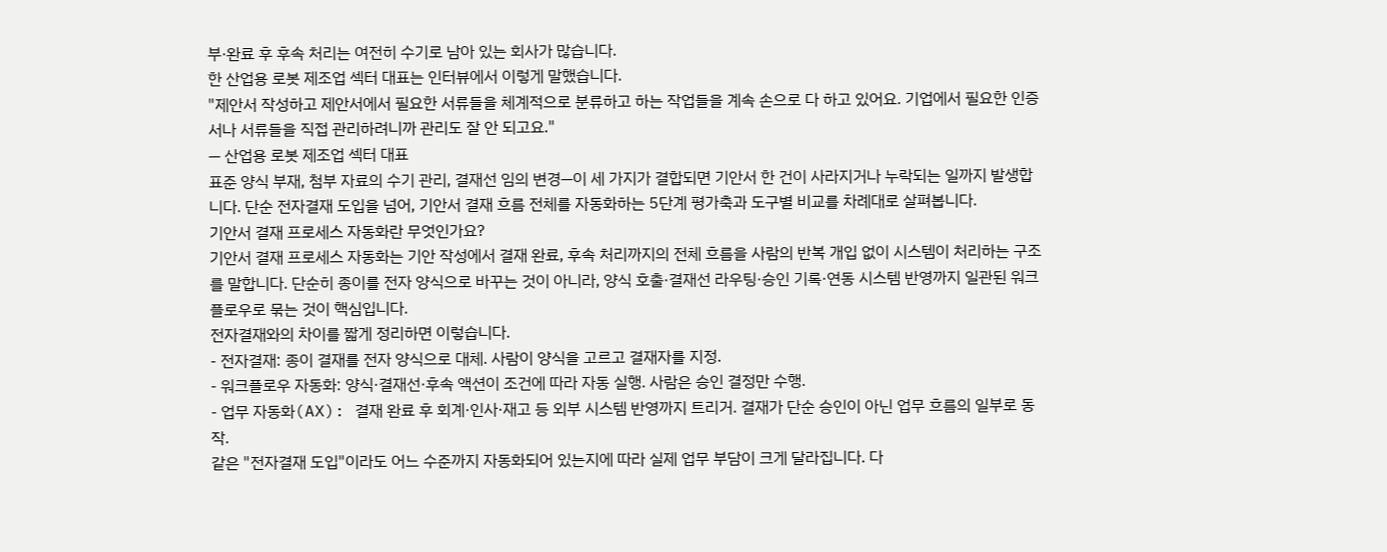부·완료 후 후속 처리는 여전히 수기로 남아 있는 회사가 많습니다.
한 산업용 로봇 제조업 섹터 대표는 인터뷰에서 이렇게 말했습니다.
"제안서 작성하고 제안서에서 필요한 서류들을 체계적으로 분류하고 하는 작업들을 계속 손으로 다 하고 있어요. 기업에서 필요한 인증서나 서류들을 직접 관리하려니까 관리도 잘 안 되고요."
— 산업용 로봇 제조업 섹터 대표
표준 양식 부재, 첨부 자료의 수기 관리, 결재선 임의 변경—이 세 가지가 결합되면 기안서 한 건이 사라지거나 누락되는 일까지 발생합니다. 단순 전자결재 도입을 넘어, 기안서 결재 흐름 전체를 자동화하는 5단계 평가축과 도구별 비교를 차례대로 살펴봅니다.
기안서 결재 프로세스 자동화란 무엇인가요?
기안서 결재 프로세스 자동화는 기안 작성에서 결재 완료, 후속 처리까지의 전체 흐름을 사람의 반복 개입 없이 시스템이 처리하는 구조를 말합니다. 단순히 종이를 전자 양식으로 바꾸는 것이 아니라, 양식 호출·결재선 라우팅·승인 기록·연동 시스템 반영까지 일관된 워크플로우로 묶는 것이 핵심입니다.
전자결재와의 차이를 짧게 정리하면 이렇습니다.
- 전자결재: 종이 결재를 전자 양식으로 대체. 사람이 양식을 고르고 결재자를 지정.
- 워크플로우 자동화: 양식·결재선·후속 액션이 조건에 따라 자동 실행. 사람은 승인 결정만 수행.
- 업무 자동화(AX): 결재 완료 후 회계·인사·재고 등 외부 시스템 반영까지 트리거. 결재가 단순 승인이 아닌 업무 흐름의 일부로 동작.
같은 "전자결재 도입"이라도 어느 수준까지 자동화되어 있는지에 따라 실제 업무 부담이 크게 달라집니다. 다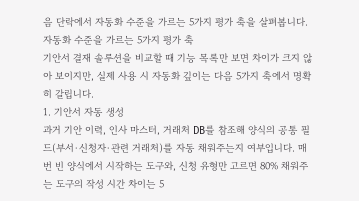음 단락에서 자동화 수준을 가르는 5가지 평가 축을 살펴봅니다.
자동화 수준을 가르는 5가지 평가 축
기안서 결재 솔루션을 비교할 때 기능 목록만 보면 차이가 크지 않아 보이지만, 실제 사용 시 자동화 깊이는 다음 5가지 축에서 명확히 갈립니다.
1. 기안서 자동 생성
과거 기안 이력, 인사 마스터, 거래처 DB를 참조해 양식의 공통 필드(부서·신청자·관련 거래처)를 자동 채워주는지 여부입니다. 매번 빈 양식에서 시작하는 도구와, 신청 유형만 고르면 80% 채워주는 도구의 작성 시간 차이는 5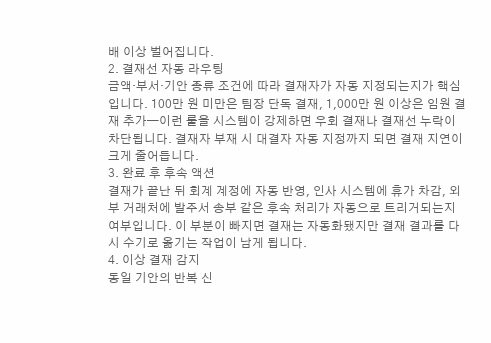배 이상 벌어집니다.
2. 결재선 자동 라우팅
금액·부서·기안 종류 조건에 따라 결재자가 자동 지정되는지가 핵심입니다. 100만 원 미만은 팀장 단독 결재, 1,000만 원 이상은 임원 결재 추가—이런 룰을 시스템이 강제하면 우회 결재나 결재선 누락이 차단됩니다. 결재자 부재 시 대결자 자동 지정까지 되면 결재 지연이 크게 줄어듭니다.
3. 완료 후 후속 액션
결재가 끝난 뒤 회계 계정에 자동 반영, 인사 시스템에 휴가 차감, 외부 거래처에 발주서 송부 같은 후속 처리가 자동으로 트리거되는지 여부입니다. 이 부분이 빠지면 결재는 자동화됐지만 결재 결과를 다시 수기로 옮기는 작업이 남게 됩니다.
4. 이상 결재 감지
동일 기안의 반복 신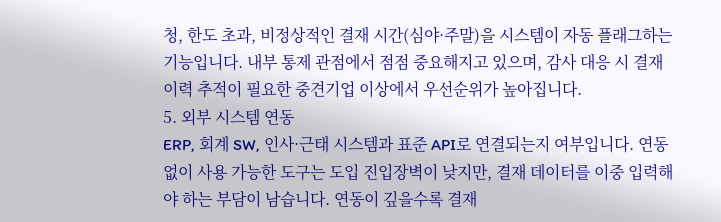청, 한도 초과, 비정상적인 결재 시간(심야·주말)을 시스템이 자동 플래그하는 기능입니다. 내부 통제 관점에서 점점 중요해지고 있으며, 감사 대응 시 결재 이력 추적이 필요한 중견기업 이상에서 우선순위가 높아집니다.
5. 외부 시스템 연동
ERP, 회계 SW, 인사·근태 시스템과 표준 API로 연결되는지 여부입니다. 연동 없이 사용 가능한 도구는 도입 진입장벽이 낮지만, 결재 데이터를 이중 입력해야 하는 부담이 남습니다. 연동이 깊을수록 결재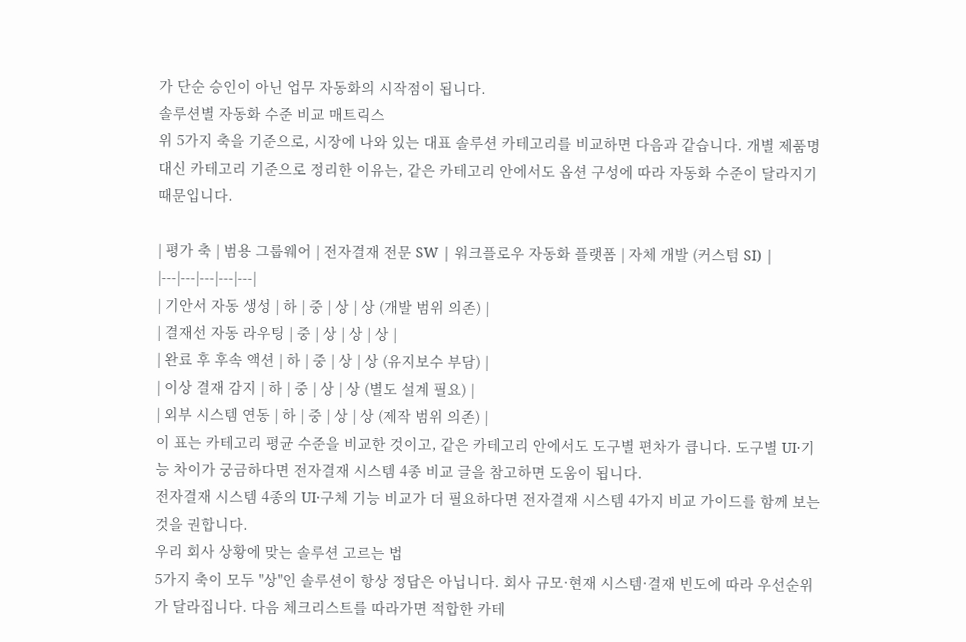가 단순 승인이 아닌 업무 자동화의 시작점이 됩니다.
솔루션별 자동화 수준 비교 매트릭스
위 5가지 축을 기준으로, 시장에 나와 있는 대표 솔루션 카테고리를 비교하면 다음과 같습니다. 개별 제품명 대신 카테고리 기준으로 정리한 이유는, 같은 카테고리 안에서도 옵션 구성에 따라 자동화 수준이 달라지기 때문입니다.

| 평가 축 | 범용 그룹웨어 | 전자결재 전문 SW | 워크플로우 자동화 플랫폼 | 자체 개발 (커스텀 SI) |
|---|---|---|---|---|
| 기안서 자동 생성 | 하 | 중 | 상 | 상 (개발 범위 의존) |
| 결재선 자동 라우팅 | 중 | 상 | 상 | 상 |
| 완료 후 후속 액션 | 하 | 중 | 상 | 상 (유지보수 부담) |
| 이상 결재 감지 | 하 | 중 | 상 | 상 (별도 설계 필요) |
| 외부 시스템 연동 | 하 | 중 | 상 | 상 (제작 범위 의존) |
이 표는 카테고리 평균 수준을 비교한 것이고, 같은 카테고리 안에서도 도구별 편차가 큽니다. 도구별 UI·기능 차이가 궁금하다면 전자결재 시스템 4종 비교 글을 참고하면 도움이 됩니다.
전자결재 시스템 4종의 UI·구체 기능 비교가 더 필요하다면 전자결재 시스템 4가지 비교 가이드를 함께 보는 것을 권합니다.
우리 회사 상황에 맞는 솔루션 고르는 법
5가지 축이 모두 "상"인 솔루션이 항상 정답은 아닙니다. 회사 규모·현재 시스템·결재 빈도에 따라 우선순위가 달라집니다. 다음 체크리스트를 따라가면 적합한 카테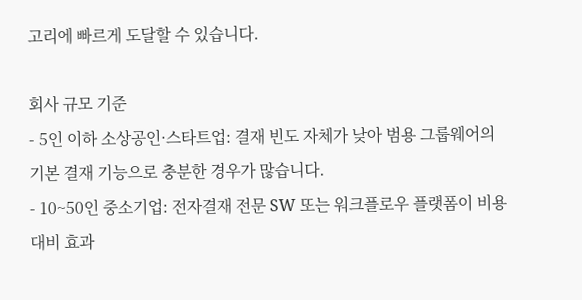고리에 빠르게 도달할 수 있습니다.

회사 규모 기준
- 5인 이하 소상공인·스타트업: 결재 빈도 자체가 낮아 범용 그룹웨어의 기본 결재 기능으로 충분한 경우가 많습니다.
- 10~50인 중소기업: 전자결재 전문 SW 또는 워크플로우 플랫폼이 비용 대비 효과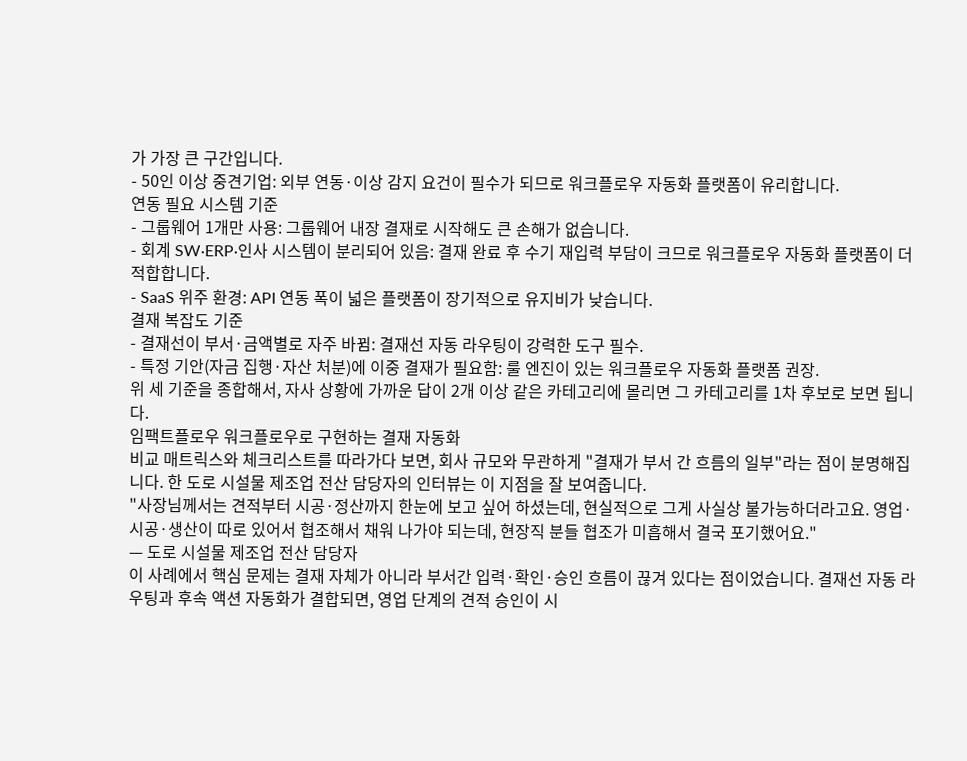가 가장 큰 구간입니다.
- 50인 이상 중견기업: 외부 연동·이상 감지 요건이 필수가 되므로 워크플로우 자동화 플랫폼이 유리합니다.
연동 필요 시스템 기준
- 그룹웨어 1개만 사용: 그룹웨어 내장 결재로 시작해도 큰 손해가 없습니다.
- 회계 SW·ERP·인사 시스템이 분리되어 있음: 결재 완료 후 수기 재입력 부담이 크므로 워크플로우 자동화 플랫폼이 더 적합합니다.
- SaaS 위주 환경: API 연동 폭이 넓은 플랫폼이 장기적으로 유지비가 낮습니다.
결재 복잡도 기준
- 결재선이 부서·금액별로 자주 바뀜: 결재선 자동 라우팅이 강력한 도구 필수.
- 특정 기안(자금 집행·자산 처분)에 이중 결재가 필요함: 룰 엔진이 있는 워크플로우 자동화 플랫폼 권장.
위 세 기준을 종합해서, 자사 상황에 가까운 답이 2개 이상 같은 카테고리에 몰리면 그 카테고리를 1차 후보로 보면 됩니다.
임팩트플로우 워크플로우로 구현하는 결재 자동화
비교 매트릭스와 체크리스트를 따라가다 보면, 회사 규모와 무관하게 "결재가 부서 간 흐름의 일부"라는 점이 분명해집니다. 한 도로 시설물 제조업 전산 담당자의 인터뷰는 이 지점을 잘 보여줍니다.
"사장님께서는 견적부터 시공·정산까지 한눈에 보고 싶어 하셨는데, 현실적으로 그게 사실상 불가능하더라고요. 영업·시공·생산이 따로 있어서 협조해서 채워 나가야 되는데, 현장직 분들 협조가 미흡해서 결국 포기했어요."
— 도로 시설물 제조업 전산 담당자
이 사례에서 핵심 문제는 결재 자체가 아니라 부서간 입력·확인·승인 흐름이 끊겨 있다는 점이었습니다. 결재선 자동 라우팅과 후속 액션 자동화가 결합되면, 영업 단계의 견적 승인이 시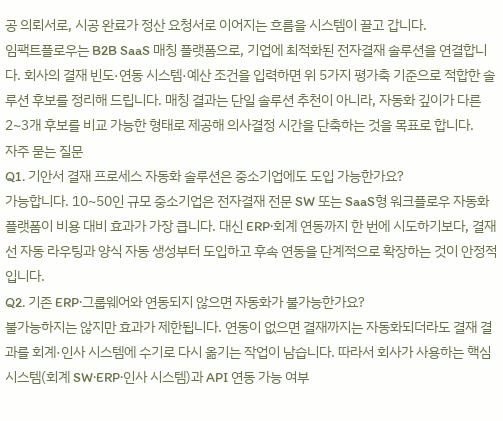공 의뢰서로, 시공 완료가 정산 요청서로 이어지는 흐름을 시스템이 끌고 갑니다.
임팩트플로우는 B2B SaaS 매칭 플랫폼으로, 기업에 최적화된 전자결재 솔루션을 연결합니다. 회사의 결재 빈도·연동 시스템·예산 조건을 입력하면 위 5가지 평가축 기준으로 적합한 솔루션 후보를 정리해 드립니다. 매칭 결과는 단일 솔루션 추천이 아니라, 자동화 깊이가 다른 2~3개 후보를 비교 가능한 형태로 제공해 의사결정 시간을 단축하는 것을 목표로 합니다.
자주 묻는 질문
Q1. 기안서 결재 프로세스 자동화 솔루션은 중소기업에도 도입 가능한가요?
가능합니다. 10~50인 규모 중소기업은 전자결재 전문 SW 또는 SaaS형 워크플로우 자동화 플랫폼이 비용 대비 효과가 가장 큽니다. 대신 ERP·회계 연동까지 한 번에 시도하기보다, 결재선 자동 라우팅과 양식 자동 생성부터 도입하고 후속 연동을 단계적으로 확장하는 것이 안정적입니다.
Q2. 기존 ERP·그룹웨어와 연동되지 않으면 자동화가 불가능한가요?
불가능하지는 않지만 효과가 제한됩니다. 연동이 없으면 결재까지는 자동화되더라도 결재 결과를 회계·인사 시스템에 수기로 다시 옮기는 작업이 남습니다. 따라서 회사가 사용하는 핵심 시스템(회계 SW·ERP·인사 시스템)과 API 연동 가능 여부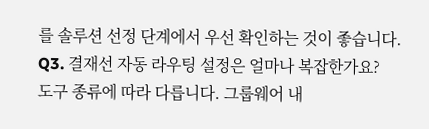를 솔루션 선정 단계에서 우선 확인하는 것이 좋습니다.
Q3. 결재선 자동 라우팅 설정은 얼마나 복잡한가요?
도구 종류에 따라 다릅니다. 그룹웨어 내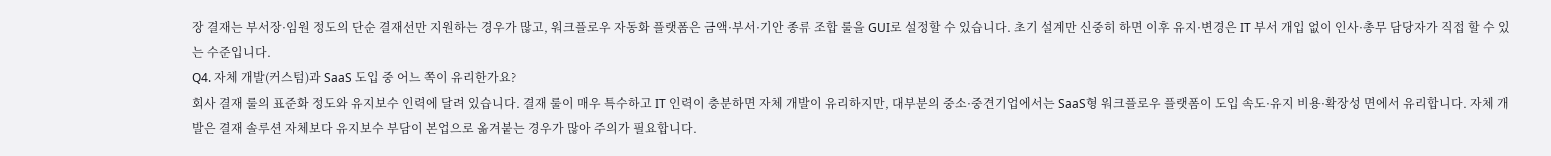장 결재는 부서장·임원 정도의 단순 결재선만 지원하는 경우가 많고, 워크플로우 자동화 플랫폼은 금액·부서·기안 종류 조합 룰을 GUI로 설정할 수 있습니다. 초기 설계만 신중히 하면 이후 유지·변경은 IT 부서 개입 없이 인사·총무 담당자가 직접 할 수 있는 수준입니다.
Q4. 자체 개발(커스텀)과 SaaS 도입 중 어느 쪽이 유리한가요?
회사 결재 룰의 표준화 정도와 유지보수 인력에 달려 있습니다. 결재 룰이 매우 특수하고 IT 인력이 충분하면 자체 개발이 유리하지만, 대부분의 중소·중견기업에서는 SaaS형 워크플로우 플랫폼이 도입 속도·유지 비용·확장성 면에서 유리합니다. 자체 개발은 결재 솔루션 자체보다 유지보수 부담이 본업으로 옮겨붙는 경우가 많아 주의가 필요합니다.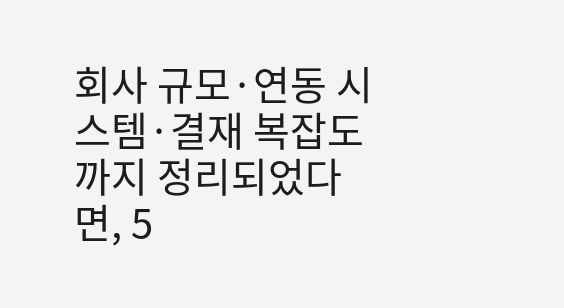회사 규모·연동 시스템·결재 복잡도까지 정리되었다면, 5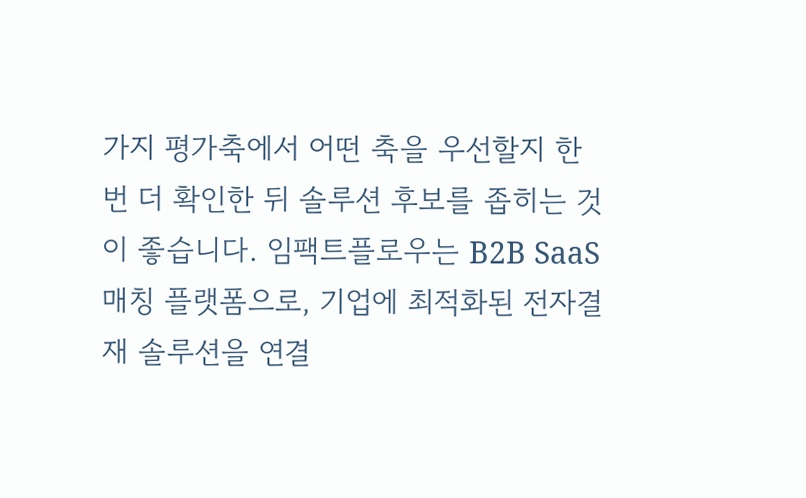가지 평가축에서 어떤 축을 우선할지 한 번 더 확인한 뒤 솔루션 후보를 좁히는 것이 좋습니다. 임팩트플로우는 B2B SaaS 매칭 플랫폼으로, 기업에 최적화된 전자결재 솔루션을 연결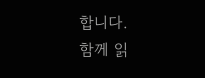합니다.
함께 읽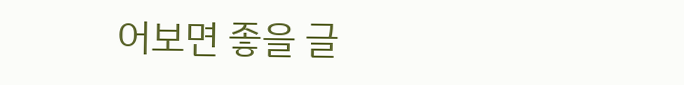어보면 좋을 글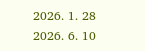2026. 1. 28
2026. 6. 10